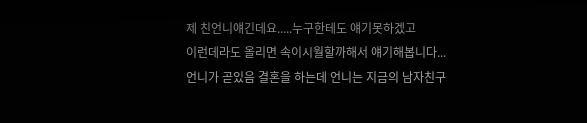제 친언니얘긴데요.....누구한테도 얘기못하겠고
이런데라도 올리면 속이시월할까해서 얘기해봅니다...
언니가 곧있음 결혼을 하는데 언니는 지금의 남자친구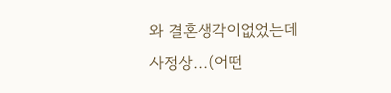와 결혼생각이없었는데
사정상...(어떤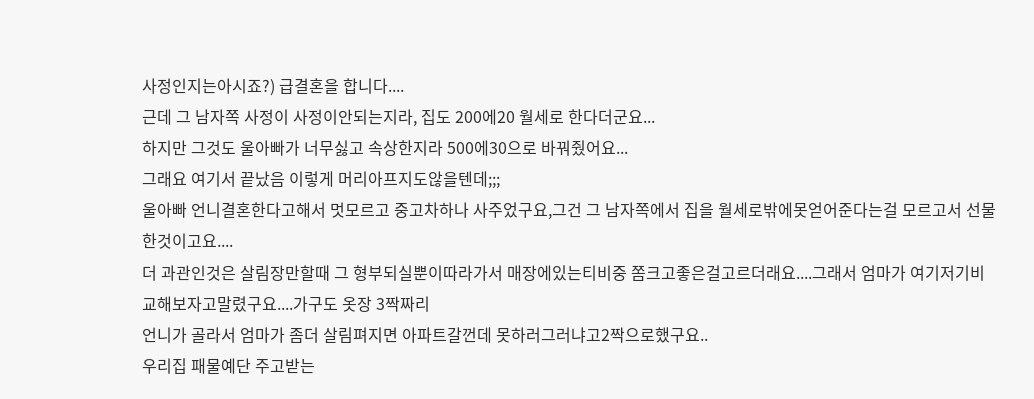사정인지는아시죠?) 급결혼을 합니다....
근데 그 남자쪽 사정이 사정이안되는지라, 집도 200에20 월세로 한다더군요...
하지만 그것도 울아빠가 너무싫고 속상한지라 500에30으로 바꿔줬어요...
그래요 여기서 끝났음 이렇게 머리아프지도않을텐데;;;
울아빠 언니결혼한다고해서 멋모르고 중고차하나 사주었구요,그건 그 남자쪽에서 집을 월세로밖에못얻어준다는걸 모르고서 선물한것이고요....
더 과관인것은 살림장만할때 그 형부되실뿐이따라가서 매장에있는티비중 쫌크고좋은걸고르더래요....그래서 엄마가 여기저기비교해보자고말렸구요....가구도 옷장 3짝짜리
언니가 골라서 엄마가 좀더 살림펴지면 아파트갈껀데 못하러그러냐고2짝으로했구요..
우리집 패물예단 주고받는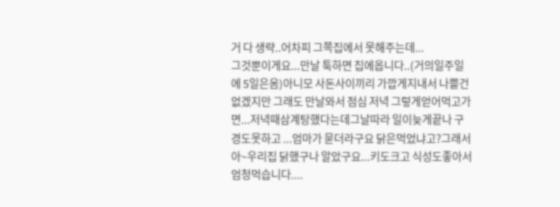거 다 생략..어차피 그쪽집에서 못해주는데...
그것뿐이게요...만날 툭하면 집에옵니다..(거의일주일에 5일은옴)아니모 사돈사이끼리 가깝게지내서 나쁠건없겠지만 그래도 만날와서 점심 저녁 그렇게얻어먹고가면...저녁때삼계탕했다는데그날따라 일이늦게끝나 구경도못하고 ...엄마가 묻더라구요 닭은먹었냐고?그래서 아~우리집 닭했구나 알았구요...키도크고 식성도좋아서 엄청먹습니다....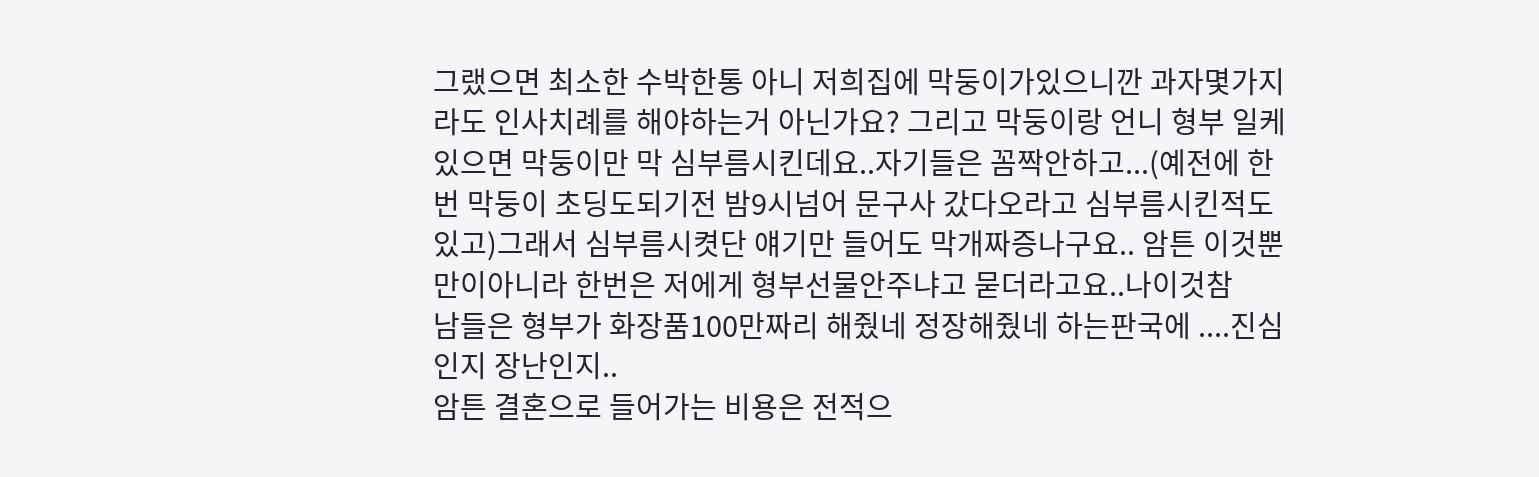그랬으면 최소한 수박한통 아니 저희집에 막둥이가있으니깐 과자몇가지라도 인사치례를 해야하는거 아닌가요? 그리고 막둥이랑 언니 형부 일케있으면 막둥이만 막 심부름시킨데요..자기들은 꼼짝안하고...(예전에 한번 막둥이 초딩도되기전 밤9시넘어 문구사 갔다오라고 심부름시킨적도있고)그래서 심부름시켯단 얘기만 들어도 막개짜증나구요.. 암튼 이것뿐만이아니라 한번은 저에게 형부선물안주냐고 묻더라고요..나이것참
남들은 형부가 화장품100만짜리 해줬네 정장해줬네 하는판국에 ....진심인지 장난인지..
암튼 결혼으로 들어가는 비용은 전적으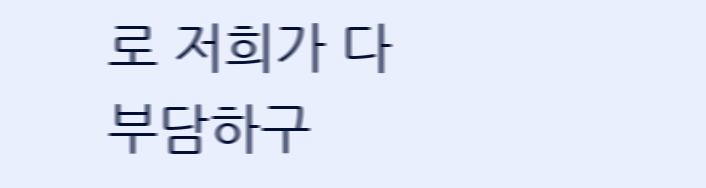로 저희가 다 부담하구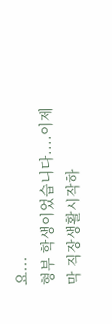요...
형부 학생이었습니다....이제막 직장생활시작하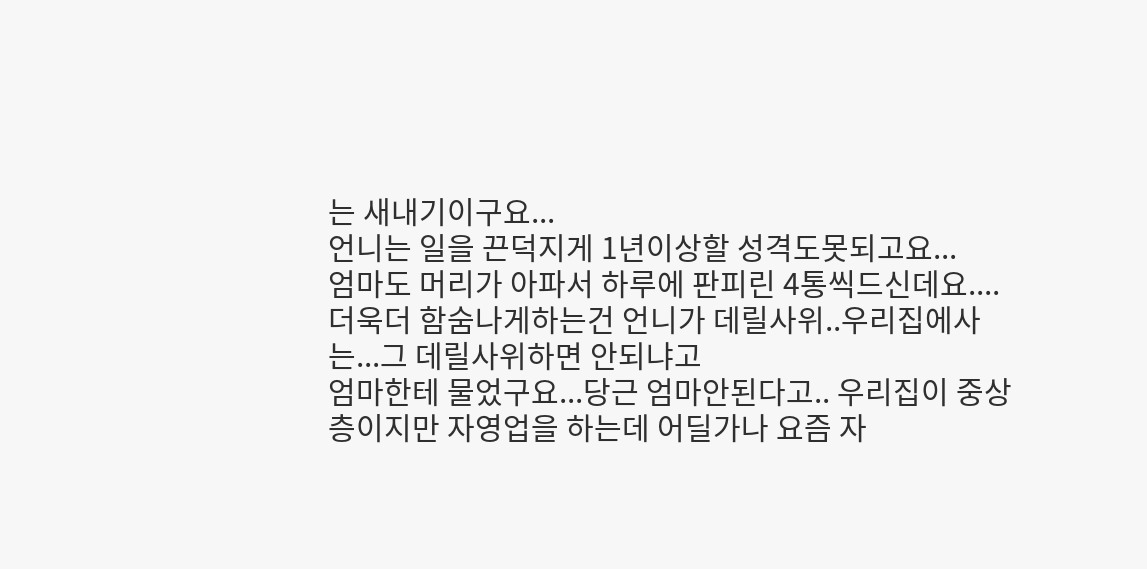는 새내기이구요...
언니는 일을 끈덕지게 1년이상할 성격도못되고요...
엄마도 머리가 아파서 하루에 판피린 4통씩드신데요....
더욱더 함숨나게하는건 언니가 데릴사위..우리집에사는...그 데릴사위하면 안되냐고
엄마한테 물었구요...당근 엄마안된다고.. 우리집이 중상층이지만 자영업을 하는데 어딜가나 요즘 자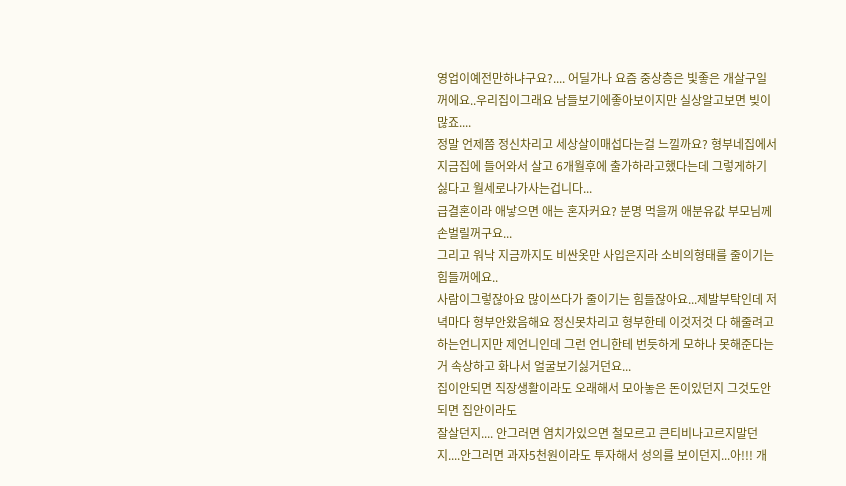영업이예전만하냐구요?.... 어딜가나 요즘 중상층은 빛좋은 개살구일꺼에요..우리집이그래요 남들보기에좋아보이지만 실상알고보면 빚이많죠....
정말 언제쯤 정신차리고 세상살이매섭다는걸 느낄까요? 형부네집에서 지금집에 들어와서 살고 6개월후에 출가하라고했다는데 그렇게하기싫다고 월세로나가사는겁니다...
급결혼이라 애낳으면 애는 혼자커요? 분명 먹을꺼 애분유값 부모님께 손벌릴꺼구요...
그리고 워낙 지금까지도 비싼옷만 사입은지라 소비의형태를 줄이기는 힘들꺼에요..
사람이그렇잖아요 많이쓰다가 줄이기는 힘들잖아요...제발부탁인데 저녁마다 형부안왔음해요 정신못차리고 형부한테 이것저것 다 해줄려고하는언니지만 제언니인데 그런 언니한테 번듯하게 모하나 못해준다는거 속상하고 화나서 얼굴보기싫거던요...
집이안되면 직장생활이라도 오래해서 모아놓은 돈이있던지 그것도안되면 집안이라도
잘살던지.... 안그러면 염치가있으면 철모르고 큰티비나고르지말던지....안그러면 과자5천원이라도 투자해서 성의를 보이던지...아!!! 개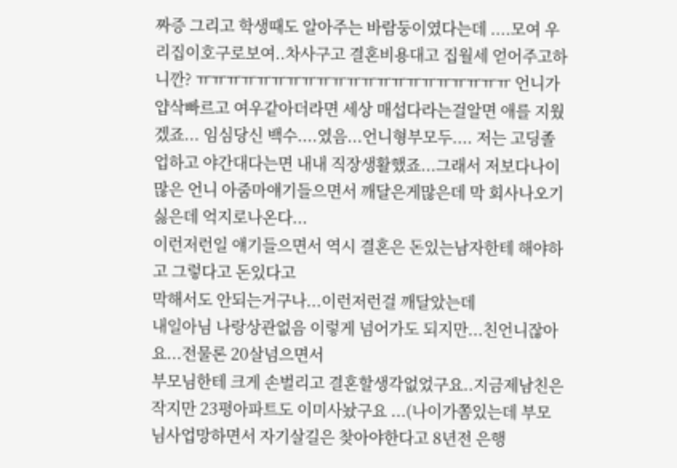짜증 그리고 학생때도 알아주는 바람둥이였다는데 ....모여 우리집이호구로보여..차사구고 결혼비용대고 집월세 얻어주고하니깐? ㅠㅠㅠㅠㅠㅠㅠㅠㅠㅠㅠㅠㅠㅠㅠㅠㅠㅠㅠㅠㅠ 언니가 얍삭빠르고 여우같아더라면 세상 매섭다라는걸알면 애를 지웠겠죠... 임심당신 백수....였음...언니형부모두.... 저는 고딩졸업하고 야간대다는면 내내 직장생활했죠...그래서 저보다나이많은 언니 아줌마얘기들으면서 깨달은게많은데 막 회사나오기싫은데 억지로나온다...
이런저런일 얘기들으면서 역시 결혼은 돈있는남자한테 해야하고 그렇다고 돈있다고
막해서도 안되는거구나...이런저런걸 깨달았는데
내일아님 나랑상관없음 이렇게 넘어가도 되지만...친언니잖아요...전물론 20살넘으면서
부모님한테 크게 손벌리고 결혼할생각없었구요..지금제남친은 작지만 23평아파트도 이미사놨구요 ...(나이가쫌있는데 부모님사업망하면서 자기살길은 찾아야한다고 8년전 은행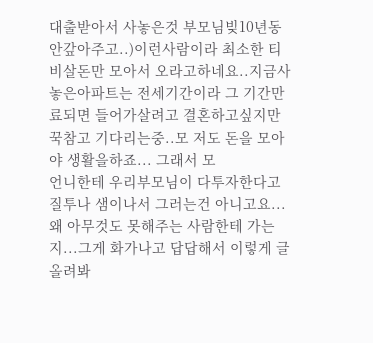대출받아서 사놓은것 부모님빚10년동안갚아주고..)이런사람이라 최소한 티비살돈만 모아서 오라고하네요..지금사놓은아파트는 전세기간이라 그 기간만료되면 들어가살려고 결혼하고싶지만 꾹참고 기다리는중..모 저도 돈을 모아야 생활을하죠... 그래서 모
언니한테 우리부모님이 다투자한다고 질투나 샘이나서 그러는건 아니고요...왜 아무것도 못해주는 사람한테 가는지...그게 화가나고 답답해서 이렇게 글올려봐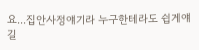요...집안사정얘기라 누구한테라도 쉽게얘길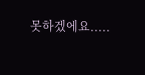못하겠에요.....